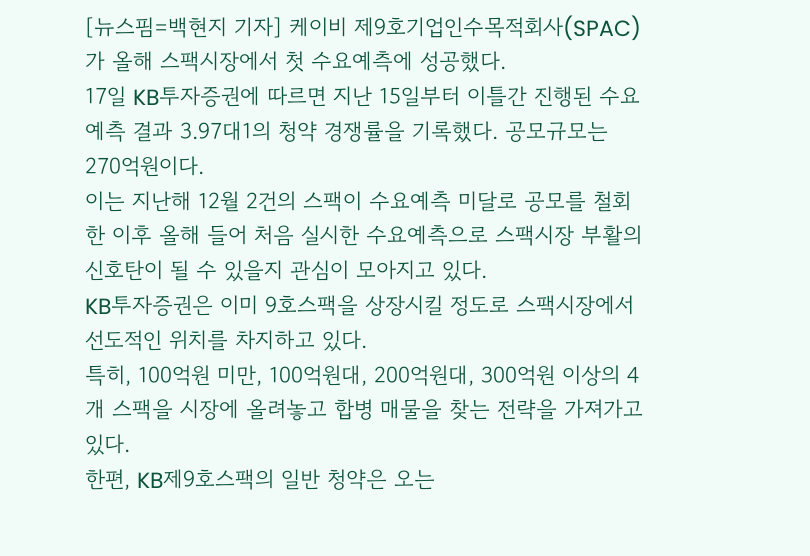[뉴스핌=백현지 기자] 케이비 제9호기업인수목적회사(SPAC)가 올해 스팩시장에서 첫 수요예측에 성공했다.
17일 KB투자증권에 따르면 지난 15일부터 이틀간 진행된 수요예측 결과 3.97대1의 청약 경쟁률을 기록했다. 공모규모는 270억원이다.
이는 지난해 12월 2건의 스팩이 수요예측 미달로 공모를 철회한 이후 올해 들어 처음 실시한 수요예측으로 스팩시장 부활의 신호탄이 될 수 있을지 관심이 모아지고 있다.
KB투자증권은 이미 9호스팩을 상장시킬 정도로 스팩시장에서 선도적인 위치를 차지하고 있다.
특히, 100억원 미만, 100억원대, 200억원대, 300억원 이상의 4개 스팩을 시장에 올려놓고 합병 매물을 찾는 전략을 가져가고 있다.
한편, KB제9호스팩의 일반 청약은 오는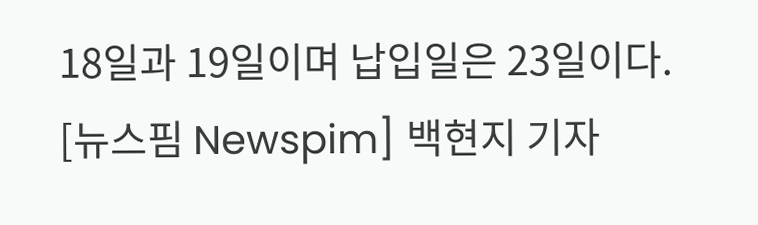18일과 19일이며 납입일은 23일이다.
[뉴스핌 Newspim] 백현지 기자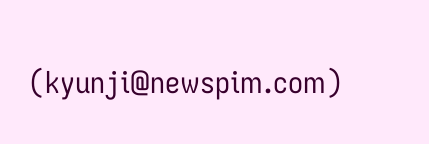(kyunji@newspim.com)